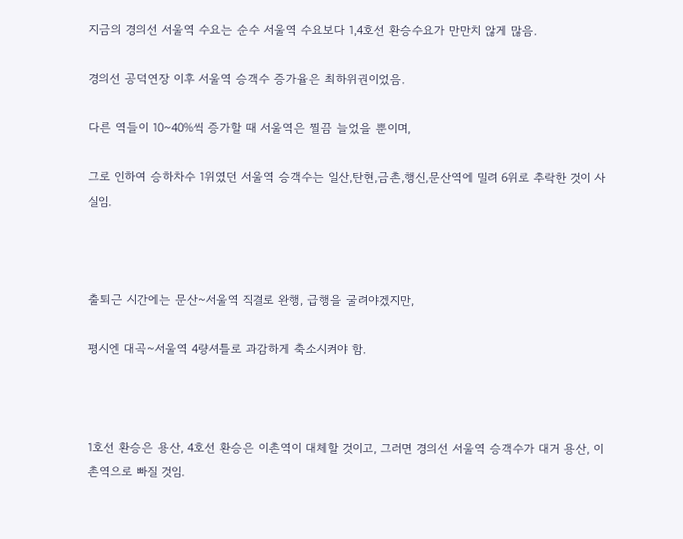지금의 경의선 서울역 수요는 순수 서울역 수요보다 1,4호선 환승수요가 만만치 않게 많음.

경의선 공덕연장 이후 서울역 승객수 증가율은 최하위권이었음.

다른 역들이 10~40%씩 증가할 때 서울역은 찔끔 늘었을 뿐이며,

그로 인하여 승하차수 1위였던 서울역 승객수는 일산,탄현,금촌,행신,문산역에 밀려 6위로 추락한 것이 사실임.



출퇴근 시간에는 문산~서울역 직결로 완행, 급행을 굴려야겠지만,

평시엔 대곡~서울역 4량셔틀로 과감하게 축소시켜야 함.



1호선 환승은 용산, 4호선 환승은 이촌역이 대체할 것이고, 그러면 경의선 서울역 승객수가 대거 용산, 이촌역으로 빠질 것임.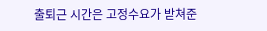출퇴근 시간은 고정수요가 받쳐준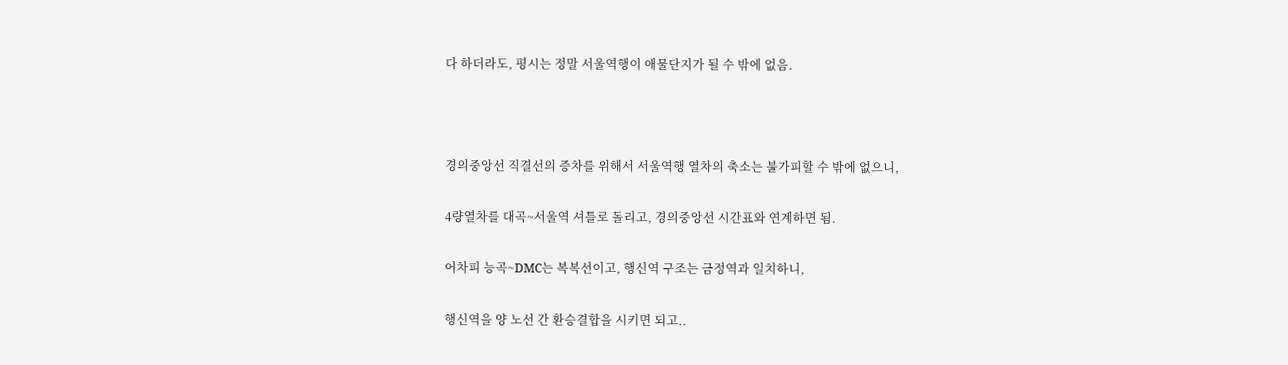다 하더라도, 평시는 정말 서울역행이 애물단지가 될 수 밖에 없음.



경의중앙선 직결선의 증차를 위해서 서울역행 열차의 축소는 불가피할 수 밖에 없으니,

4량열차를 대곡~서울역 셔틀로 돌리고, 경의중앙선 시간표와 연계하면 됨.

어차피 능곡~DMC는 복복선이고, 행신역 구조는 금정역과 일치하니,

행신역을 양 노선 간 환승결합을 시키면 되고..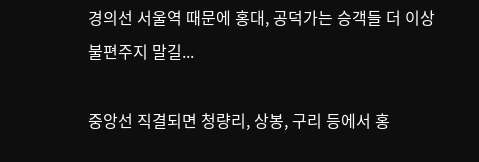경의선 서울역 때문에 홍대, 공덕가는 승객들 더 이상 불편주지 말길...

중앙선 직결되면 청량리, 상봉, 구리 등에서 홍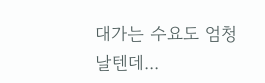대가는 수요도 엄청날텐데...